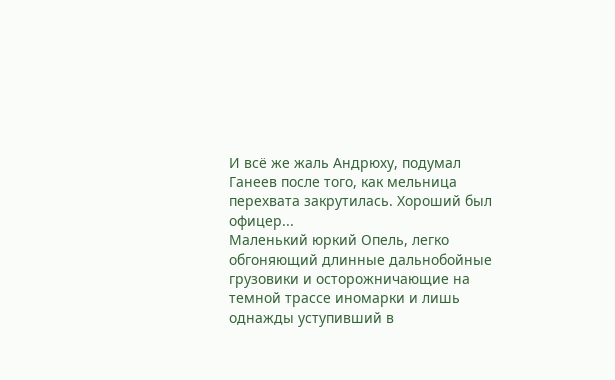И всё же жаль Андрюху, подумал Ганеев после того, как мельница перехвата закрутилась. Хороший был офицер...
Маленький юркий Опель, легко обгоняющий длинные дальнобойные грузовики и осторожничающие на темной трассе иномарки и лишь однажды уступивший в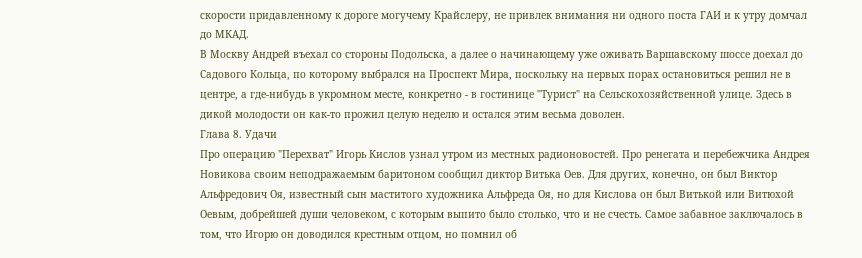скорости придавленному к дороге могучему Крайслеру, не привлек внимания ни одного поста ГАИ и к утру домчал до МКАД.
В Москву Андрей въехал со стороны Подольска, а далее о начинающему уже оживать Варшавскому шоссе доехал до Садового Кольца, по которому выбрался на Проспект Мира, поскольку на первых порах остановиться решил не в центре, а где-нибудь в укромном месте, конкретно - в гостинице "Турист" на Сельскохозяйственной улице. Здесь в дикой молодости он как-то прожил целую неделю и остался этим весьма доволен.
Глава 8. Удачи
Про операцию "Перехват" Игорь Кислов узнал утром из местных радионовостей. Про ренегата и перебежчика Андрея Новикова своим неподражаемым баритоном сообщил диктор Витька Оев. Для других, конечно, он был Виктор Альфредович Оя, известный сын маститого художника Альфреда Оя, но для Кислова он был Витькой или Витюхой Оевым, добрейшей души человеком, с которым выпито было столько, что и не счесть. Самое забавное заключалось в том, что Игорю он доводился крестным отцом, но помнил об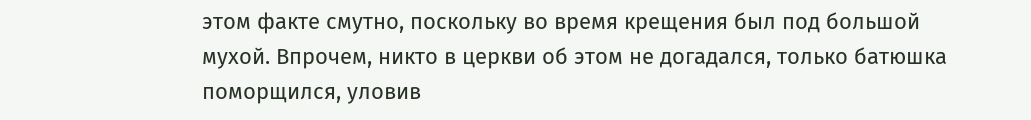этом факте смутно, поскольку во время крещения был под большой мухой. Впрочем, никто в церкви об этом не догадался, только батюшка поморщился, уловив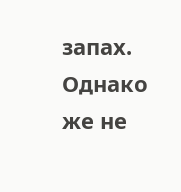запах. Однако же не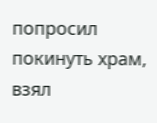попросил покинуть храм, взял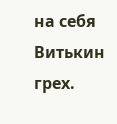на себя Витькин грех.